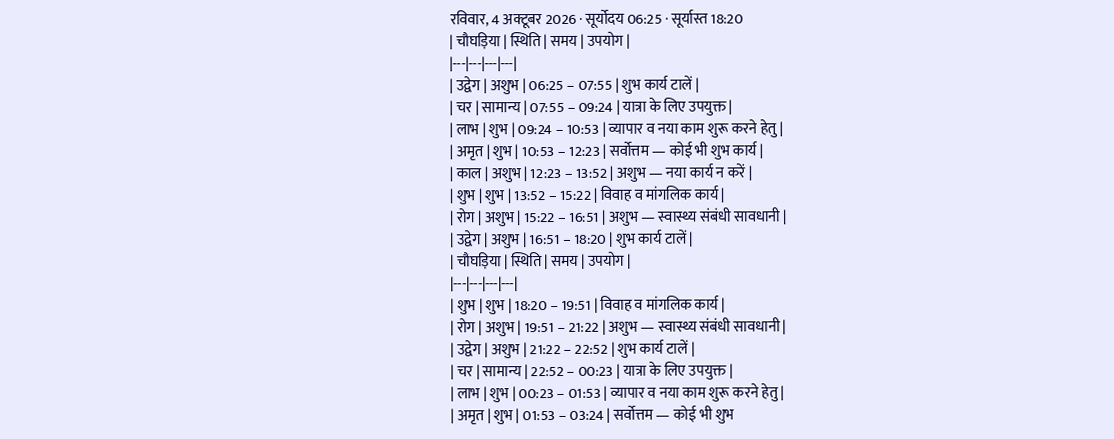रविवार, 4 अक्टूबर 2026 · सूर्योदय 06:25 · सूर्यास्त 18:20
| चौघड़िया | स्थिति | समय | उपयोग |
|---|---|---|---|
| उद्वेग | अशुभ | 06:25 – 07:55 | शुभ कार्य टालें |
| चर | सामान्य | 07:55 – 09:24 | यात्रा के लिए उपयुक्त |
| लाभ | शुभ | 09:24 – 10:53 | व्यापार व नया काम शुरू करने हेतु |
| अमृत | शुभ | 10:53 – 12:23 | सर्वोत्तम — कोई भी शुभ कार्य |
| काल | अशुभ | 12:23 – 13:52 | अशुभ — नया कार्य न करें |
| शुभ | शुभ | 13:52 – 15:22 | विवाह व मांगलिक कार्य |
| रोग | अशुभ | 15:22 – 16:51 | अशुभ — स्वास्थ्य संबंधी सावधानी |
| उद्वेग | अशुभ | 16:51 – 18:20 | शुभ कार्य टालें |
| चौघड़िया | स्थिति | समय | उपयोग |
|---|---|---|---|
| शुभ | शुभ | 18:20 – 19:51 | विवाह व मांगलिक कार्य |
| रोग | अशुभ | 19:51 – 21:22 | अशुभ — स्वास्थ्य संबंधी सावधानी |
| उद्वेग | अशुभ | 21:22 – 22:52 | शुभ कार्य टालें |
| चर | सामान्य | 22:52 – 00:23 | यात्रा के लिए उपयुक्त |
| लाभ | शुभ | 00:23 – 01:53 | व्यापार व नया काम शुरू करने हेतु |
| अमृत | शुभ | 01:53 – 03:24 | सर्वोत्तम — कोई भी शुभ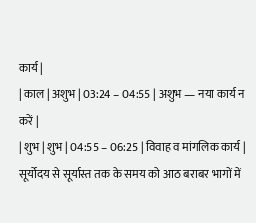कार्य |
| काल | अशुभ | 03:24 – 04:55 | अशुभ — नया कार्य न करें |
| शुभ | शुभ | 04:55 – 06:25 | विवाह व मांगलिक कार्य |
सूर्योदय से सूर्यास्त तक के समय को आठ बराबर भागों में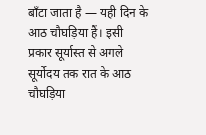बाँटा जाता है — यही दिन के आठ चौघड़िया हैं। इसी प्रकार सूर्यास्त से अगले सूर्योदय तक रात के आठ चौघड़िया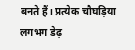बनते हैं। प्रत्येक चौघड़िया लगभग डेढ़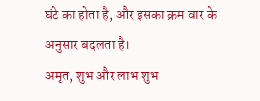घंटे का होता है, और इसका क्रम वार के अनुसार बदलता है।
अमृत, शुभ और लाभ शुभ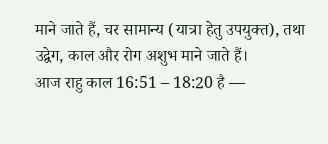माने जाते हैं, चर सामान्य (यात्रा हेतु उपयुक्त), तथा उद्वेग, काल और रोग अशुभ माने जाते हैं।
आज राहु काल 16:51 – 18:20 है —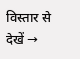विस्तार से देखें →